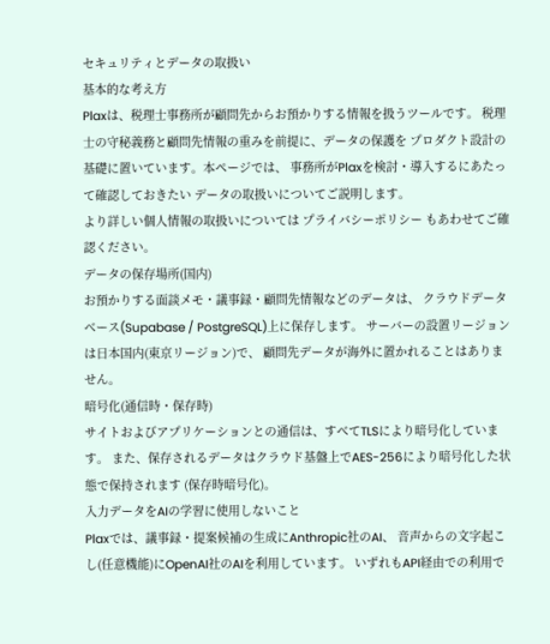セキュリティとデータの取扱い
基本的な考え方
Plaxは、税理士事務所が顧問先からお預かりする情報を扱うツールです。 税理士の守秘義務と顧問先情報の重みを前提に、データの保護を プロダクト設計の基礎に置いています。本ページでは、 事務所がPlaxを検討・導入するにあたって確認しておきたい データの取扱いについてご説明します。
より詳しい個人情報の取扱いについては プライバシーポリシー もあわせてご確認ください。
データの保存場所(国内)
お預かりする面談メモ・議事録・顧問先情報などのデータは、 クラウドデータベース(Supabase / PostgreSQL)上に保存します。 サーバーの設置リージョンは日本国内(東京リージョン)で、 顧問先データが海外に置かれることはありません。
暗号化(通信時・保存時)
サイトおよびアプリケーションとの通信は、すべてTLSにより暗号化しています。 また、保存されるデータはクラウド基盤上でAES-256により暗号化した状態で保持されます (保存時暗号化)。
入力データをAIの学習に使用しないこと
Plaxでは、議事録・提案候補の生成にAnthropic社のAI、 音声からの文字起こし(任意機能)にOpenAI社のAIを利用しています。 いずれもAPI経由での利用で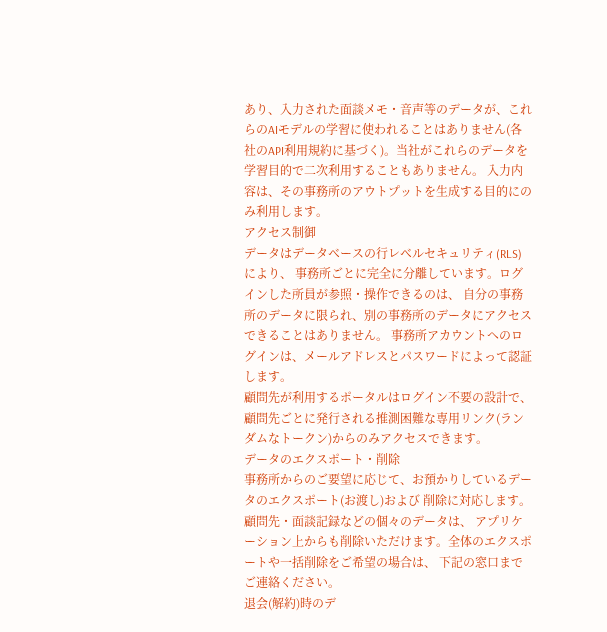あり、入力された面談メモ・音声等のデータが、これらのAIモデルの学習に使われることはありません(各社のAPI利用規約に基づく)。当社がこれらのデータを学習目的で二次利用することもありません。 入力内容は、その事務所のアウトプットを生成する目的にのみ利用します。
アクセス制御
データはデータベースの行レベルセキュリティ(RLS)により、 事務所ごとに完全に分離しています。ログインした所員が参照・操作できるのは、 自分の事務所のデータに限られ、別の事務所のデータにアクセスできることはありません。 事務所アカウントへのログインは、メールアドレスとパスワードによって認証します。
顧問先が利用するポータルはログイン不要の設計で、 顧問先ごとに発行される推測困難な専用リンク(ランダムなトークン)からのみアクセスできます。
データのエクスポート・削除
事務所からのご要望に応じて、お預かりしているデータのエクスポート(お渡し)および 削除に対応します。顧問先・面談記録などの個々のデータは、 アプリケーション上からも削除いただけます。全体のエクスポートや一括削除をご希望の場合は、 下記の窓口までご連絡ください。
退会(解約)時のデ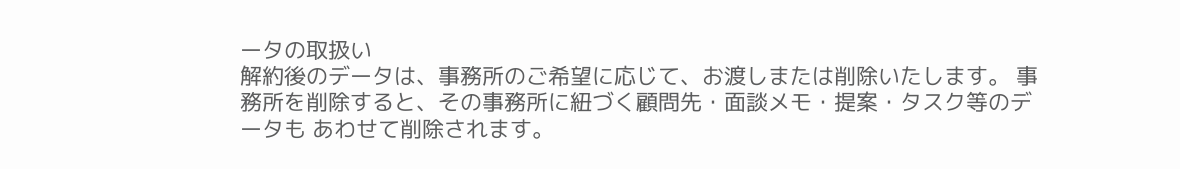ータの取扱い
解約後のデータは、事務所のご希望に応じて、お渡しまたは削除いたします。 事務所を削除すると、その事務所に紐づく顧問先・面談メモ・提案・タスク等のデータも あわせて削除されます。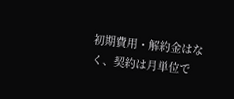初期費用・解約金はなく、契約は月単位で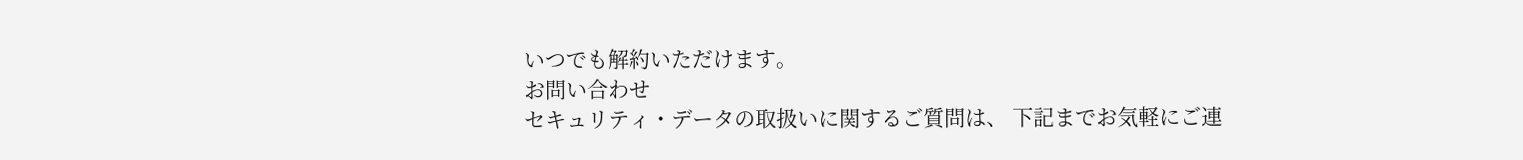いつでも解約いただけます。
お問い合わせ
セキュリティ・データの取扱いに関するご質問は、 下記までお気軽にご連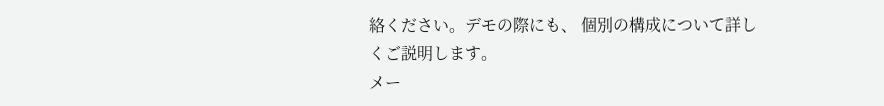絡ください。デモの際にも、 個別の構成について詳しくご説明します。
メー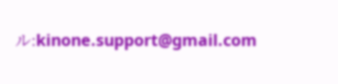ル:kinone.support@gmail.com